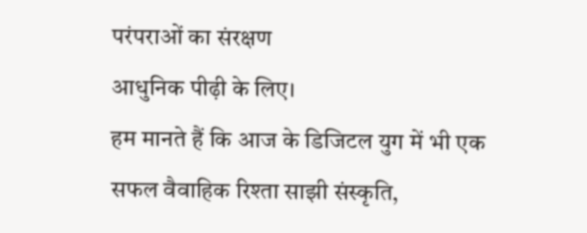परंपराओं का संरक्षण
आधुनिक पीढ़ी के लिए।
हम मानते हैं कि आज के डिजिटल युग में भी एक सफल वैवाहिक रिश्ता साझी संस्कृति,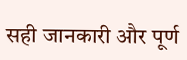सही जानकारी और पूर्ण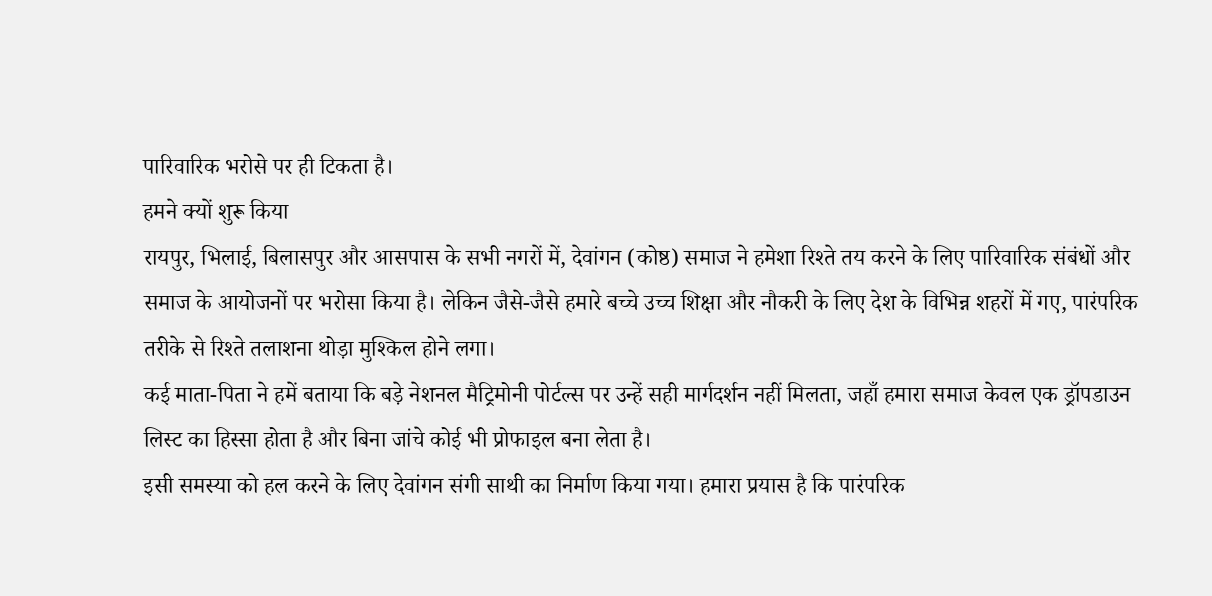पारिवारिक भरोसे पर ही टिकता है।
हमने क्यों शुरू किया
रायपुर, भिलाई, बिलासपुर और आसपास के सभी नगरों में, देवांगन (कोष्ठ) समाज ने हमेशा रिश्ते तय करने के लिए पारिवारिक संबंधों और समाज के आयोजनों पर भरोसा किया है। लेकिन जैसे-जैसे हमारे बच्चे उच्च शिक्षा और नौकरी के लिए देश के विभिन्न शहरों में गए, पारंपरिक तरीके से रिश्ते तलाशना थोड़ा मुश्किल होने लगा।
कई माता-पिता ने हमें बताया कि बड़े नेशनल मैट्रिमोनी पोर्टल्स पर उन्हें सही मार्गदर्शन नहीं मिलता, जहाँ हमारा समाज केवल एक ड्रॉपडाउन लिस्ट का हिस्सा होता है और बिना जांचे कोई भी प्रोफाइल बना लेता है।
इसी समस्या को हल करने के लिए देवांगन संगी साथी का निर्माण किया गया। हमारा प्रयास है कि पारंपरिक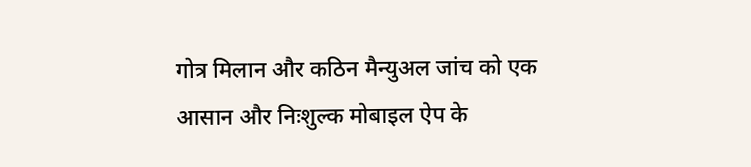गोत्र मिलान और कठिन मैन्युअल जांच को एक आसान और निःशुल्क मोबाइल ऐप के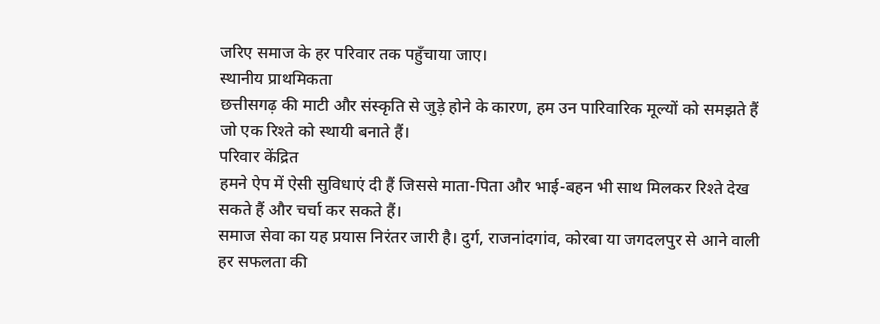जरिए समाज के हर परिवार तक पहुँचाया जाए।
स्थानीय प्राथमिकता
छत्तीसगढ़ की माटी और संस्कृति से जुड़े होने के कारण, हम उन पारिवारिक मूल्यों को समझते हैं जो एक रिश्ते को स्थायी बनाते हैं।
परिवार केंद्रित
हमने ऐप में ऐसी सुविधाएं दी हैं जिससे माता-पिता और भाई-बहन भी साथ मिलकर रिश्ते देख सकते हैं और चर्चा कर सकते हैं।
समाज सेवा का यह प्रयास निरंतर जारी है। दुर्ग, राजनांदगांव, कोरबा या जगदलपुर से आने वाली हर सफलता की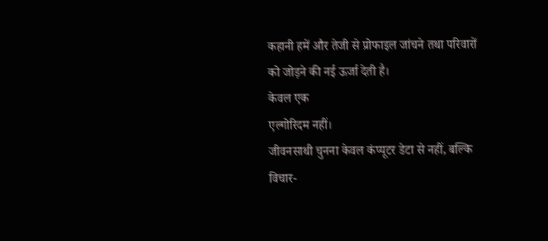कहानी हमें और तेजी से प्रोफाइल जांचने तथा परिवारों को जोड़ने की नई ऊर्जा देती है।
केवल एक
एल्गोरिदम नहीं।
जीवनसाथी चुनना केवल कंप्यूटर डेटा से नहीं, बल्कि विचार-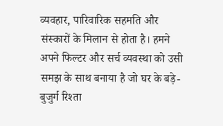व्यवहार, पारिवारिक सहमति और संस्कारों के मिलान से होता है। हमने अपने फिल्टर और सर्च व्यवस्था को उसी समझ के साथ बनाया है जो घर के बड़े-बुजुर्ग रिश्ता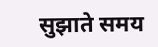सुझाते समय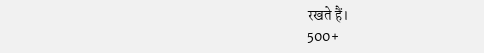रखते हैं।
500+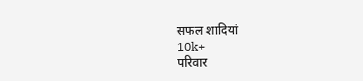सफल शादियां
10k+
परिवार